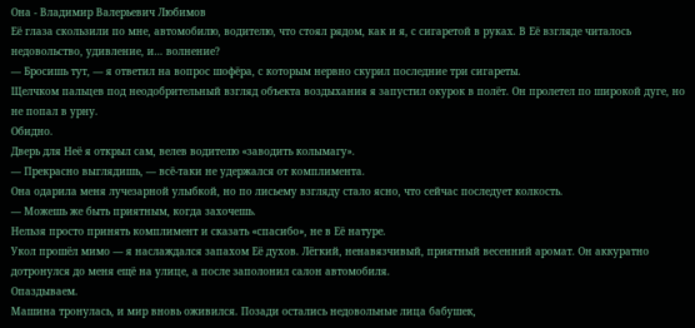Она - Владимир Валерьевич Любимов
Её глаза скользили по мне, автомобилю, водителю, что стоял рядом, как и я, с сигаретой в руках. В Её взгляде читалось недовольство, удивление, и… волнение?
— Бросишь тут, — я ответил на вопрос шофёра, с которым нервно скурил последние три сигареты.
Щелчком пальцев под неодобрительный взгляд объекта воздыхания я запустил окурок в полёт. Он пролетел по широкой дуге, но не попал в урну.
Обидно.
Дверь для Неё я открыл сам, велев водителю «заводить колымагу».
— Прекрасно выглядишь, — всё-таки не удержался от комплимента.
Она одарила меня лучезарной улыбкой, но по лисьему взгляду стало ясно, что сейчас последует колкость.
— Можешь же быть приятным, когда захочешь.
Нельзя просто принять комплимент и сказать «спасибо», не в Её натуре.
Укол прошёл мимо — я наслаждался запахом Её духов. Лёгкий, ненавязчивый, приятный весенний аромат. Он аккуратно дотронулся до меня ещё на улице, а после заполонил салон автомобиля.
Опаздываем.
Машина тронулась, и мир вновь оживился. Позади остались недовольные лица бабушек,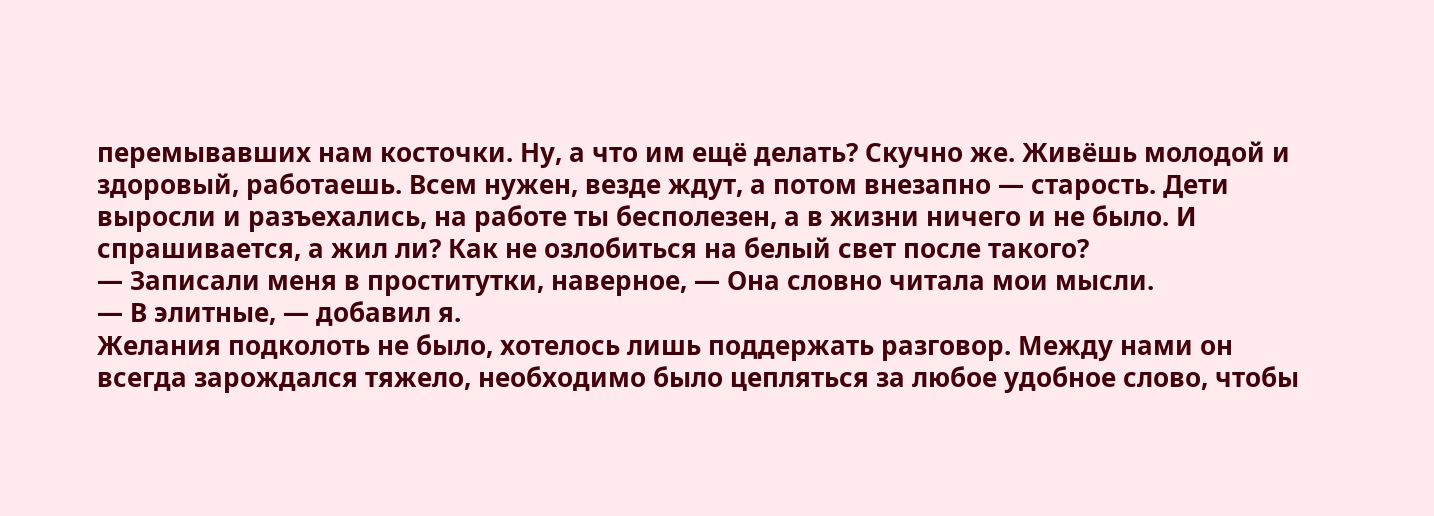перемывавших нам косточки. Ну, а что им ещё делать? Скучно же. Живёшь молодой и здоровый, работаешь. Всем нужен, везде ждут, а потом внезапно — старость. Дети выросли и разъехались, на работе ты бесполезен, а в жизни ничего и не было. И спрашивается, а жил ли? Как не озлобиться на белый свет после такого?
— Записали меня в проститутки, наверное, — Она словно читала мои мысли.
— В элитные, — добавил я.
Желания подколоть не было, хотелось лишь поддержать разговор. Между нами он всегда зарождался тяжело, необходимо было цепляться за любое удобное слово, чтобы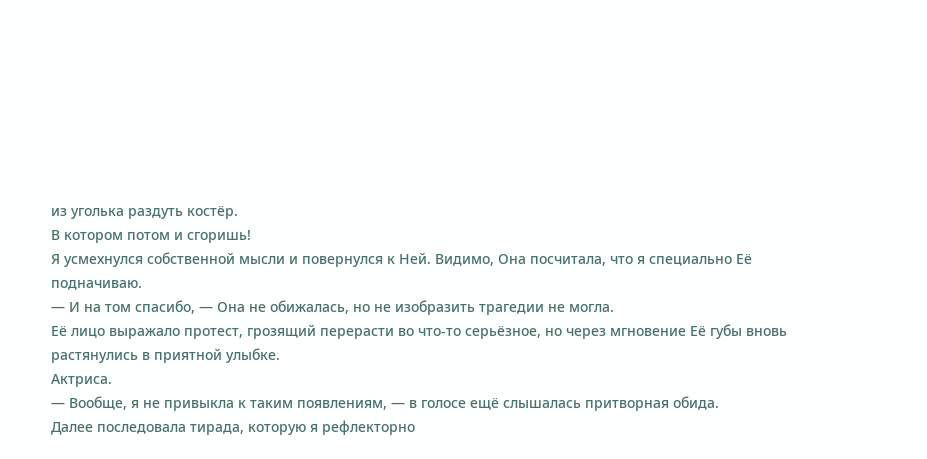из уголька раздуть костёр.
В котором потом и сгоришь!
Я усмехнулся собственной мысли и повернулся к Ней. Видимо, Она посчитала, что я специально Её подначиваю.
— И на том спасибо, — Она не обижалась, но не изобразить трагедии не могла.
Её лицо выражало протест, грозящий перерасти во что-то серьёзное, но через мгновение Её губы вновь растянулись в приятной улыбке.
Актриса.
— Вообще, я не привыкла к таким появлениям, — в голосе ещё слышалась притворная обида.
Далее последовала тирада, которую я рефлекторно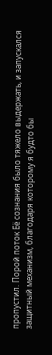пропустил. Порой поток Её сознания было тяжело выдержать, и запускался защитный механизм, благодаря которому я будто бы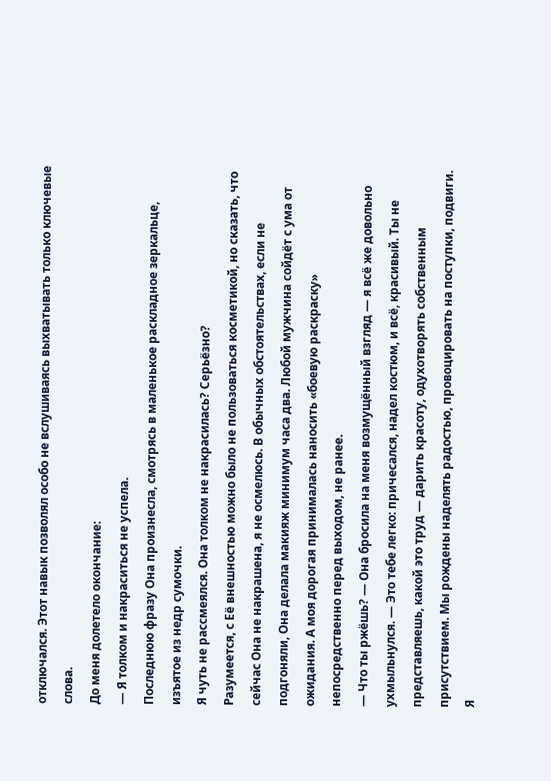отключался. Этот навык позволял особо не вслушиваясь выхватывать только ключевые слова.
До меня долетело окончание:
— Я толком и накраситься не успела.
Последнюю фразу Она произнесла, смотрясь в маленькое раскладное зеркальце, изъятое из недр сумочки.
Я чуть не рассмеялся. Она толком не накрасилась? Серьёзно?
Разумеется, с Её внешностью можно было не пользоваться косметикой, но сказать, что сейчас Она не накрашена, я не осмелюсь. В обычных обстоятельствах, если не подгоняли, Она делала макияж минимум часа два. Любой мужчина сойдёт с ума от ожидания. А моя дорогая принималась наносить «боевую раскраску» непосредственно перед выходом, не ранее.
— Что ты ржёшь? — Она бросила на меня возмущённый взгляд — я всё же довольно ухмыльнулся. — Это тебе легко: причесался, надел костюм, и всё, красивый. Ты не представляешь, какой это труд — дарить красоту, одухотворять собственным присутствием. Мы рождены наделять радостью, провоцировать на поступки, подвиги.
Я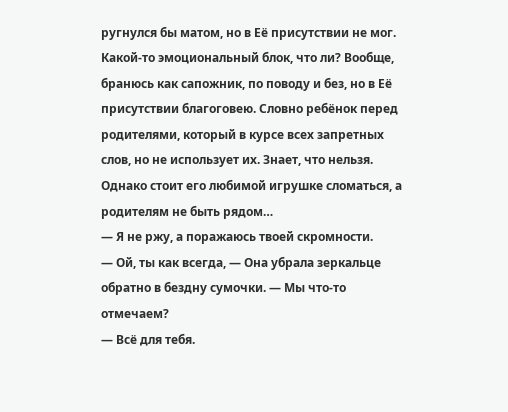ругнулся бы матом, но в Её присутствии не мог. Какой-то эмоциональный блок, что ли? Вообще, бранюсь как сапожник, по поводу и без, но в Её присутствии благоговею. Словно ребёнок перед родителями, который в курсе всех запретных слов, но не использует их. Знает, что нельзя. Однако стоит его любимой игрушке сломаться, а родителям не быть рядом…
— Я не ржу, а поражаюсь твоей скромности.
— Ой, ты как всегда, — Она убрала зеркальце обратно в бездну сумочки. — Мы что-то отмечаем?
— Всё для тебя.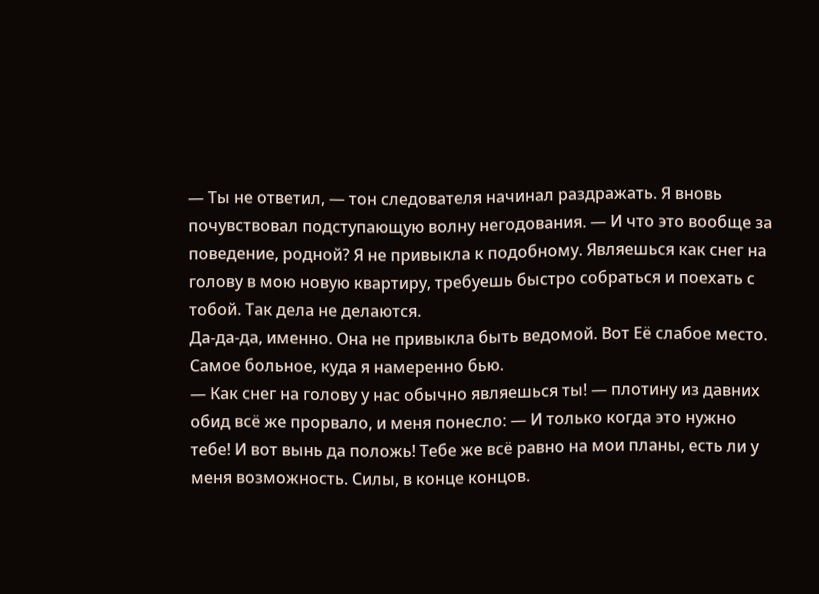— Ты не ответил, — тон следователя начинал раздражать. Я вновь почувствовал подступающую волну негодования. — И что это вообще за поведение, родной? Я не привыкла к подобному. Являешься как снег на голову в мою новую квартиру, требуешь быстро собраться и поехать с тобой. Так дела не делаются.
Да-да-да, именно. Она не привыкла быть ведомой. Вот Её слабое место. Самое больное, куда я намеренно бью.
— Как снег на голову у нас обычно являешься ты! — плотину из давних обид всё же прорвало, и меня понесло: — И только когда это нужно тебе! И вот вынь да положь! Тебе же всё равно на мои планы, есть ли у меня возможность. Силы, в конце концов.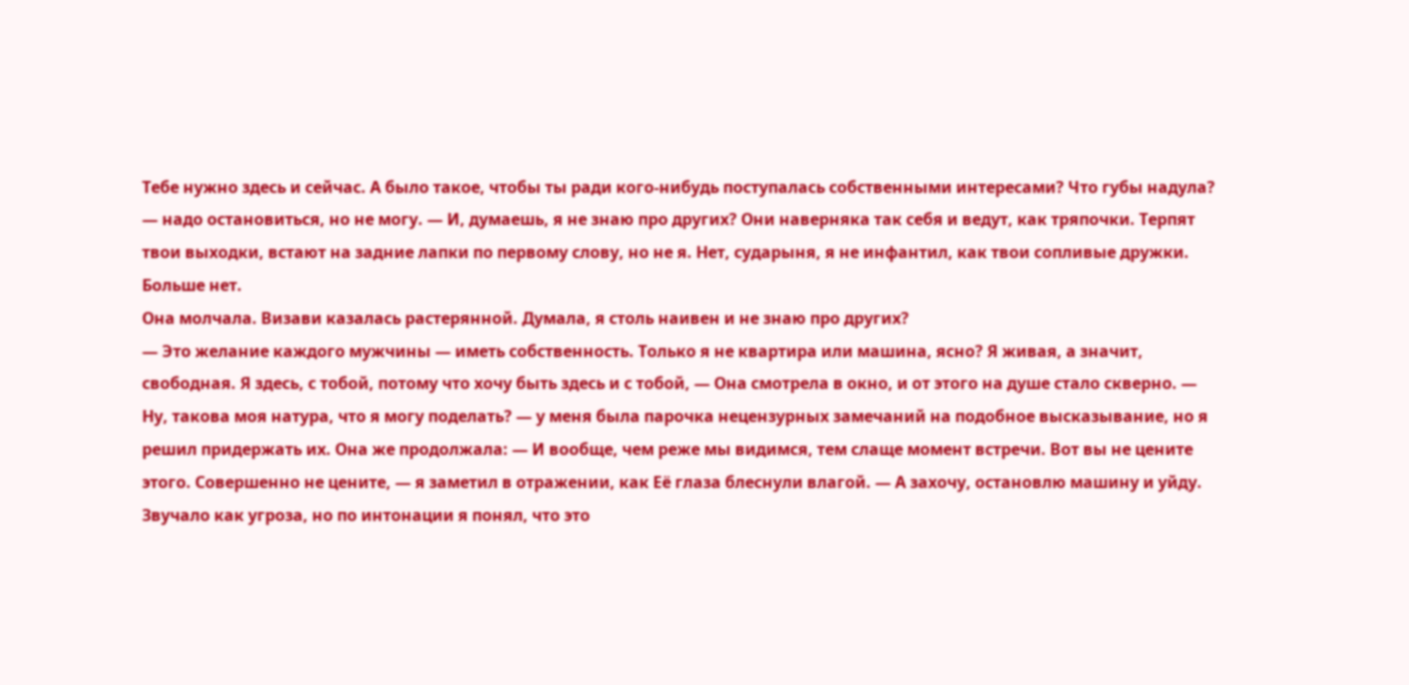Тебе нужно здесь и сейчас. А было такое, чтобы ты ради кого-нибудь поступалась собственными интересами? Что губы надула? — надо остановиться, но не могу. — И, думаешь, я не знаю про других? Они наверняка так себя и ведут, как тряпочки. Терпят твои выходки, встают на задние лапки по первому слову, но не я. Нет, сударыня, я не инфантил, как твои сопливые дружки.
Больше нет.
Она молчала. Визави казалась растерянной. Думала, я столь наивен и не знаю про других?
— Это желание каждого мужчины — иметь собственность. Только я не квартира или машина, ясно? Я живая, а значит, свободная. Я здесь, с тобой, потому что хочу быть здесь и с тобой, — Она смотрела в окно, и от этого на душе стало скверно. — Ну, такова моя натура, что я могу поделать? — у меня была парочка нецензурных замечаний на подобное высказывание, но я решил придержать их. Она же продолжала: — И вообще, чем реже мы видимся, тем слаще момент встречи. Вот вы не цените этого. Совершенно не цените, — я заметил в отражении, как Её глаза блеснули влагой. — А захочу, остановлю машину и уйду.
Звучало как угроза, но по интонации я понял, что это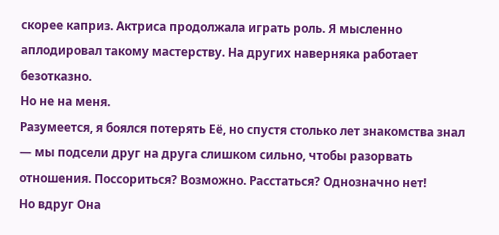скорее каприз. Актриса продолжала играть роль. Я мысленно аплодировал такому мастерству. На других наверняка работает безотказно.
Но не на меня.
Разумеется, я боялся потерять Её, но спустя столько лет знакомства знал — мы подсели друг на друга слишком сильно, чтобы разорвать отношения. Поссориться? Возможно. Расстаться? Однозначно нет!
Но вдруг Она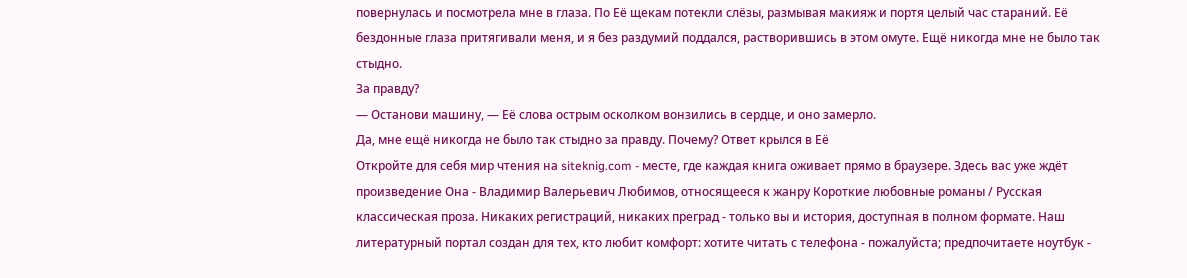повернулась и посмотрела мне в глаза. По Её щекам потекли слёзы, размывая макияж и портя целый час стараний. Её бездонные глаза притягивали меня, и я без раздумий поддался, растворившись в этом омуте. Ещё никогда мне не было так стыдно.
За правду?
— Останови машину, — Её слова острым осколком вонзились в сердце, и оно замерло.
Да, мне ещё никогда не было так стыдно за правду. Почему? Ответ крылся в Её
Откройте для себя мир чтения на siteknig.com - месте, где каждая книга оживает прямо в браузере. Здесь вас уже ждёт произведение Она - Владимир Валерьевич Любимов, относящееся к жанру Короткие любовные романы / Русская классическая проза. Никаких регистраций, никаких преград - только вы и история, доступная в полном формате. Наш литературный портал создан для тех, кто любит комфорт: хотите читать с телефона - пожалуйста; предпочитаете ноутбук -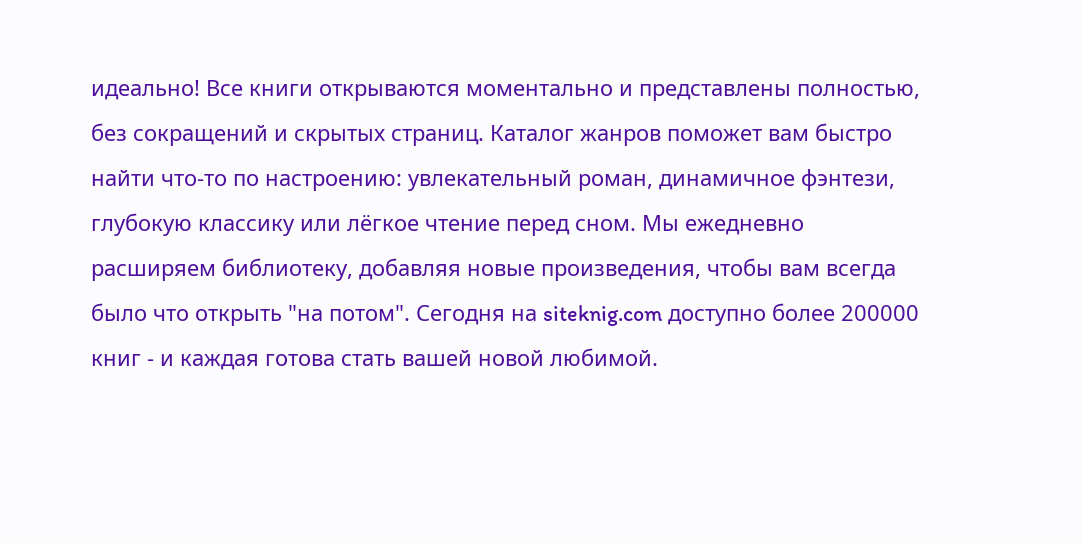идеально! Все книги открываются моментально и представлены полностью, без сокращений и скрытых страниц. Каталог жанров поможет вам быстро найти что-то по настроению: увлекательный роман, динамичное фэнтези, глубокую классику или лёгкое чтение перед сном. Мы ежедневно расширяем библиотеку, добавляя новые произведения, чтобы вам всегда было что открыть "на потом". Сегодня на siteknig.com доступно более 200000 книг - и каждая готова стать вашей новой любимой.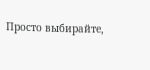Просто выбирайте,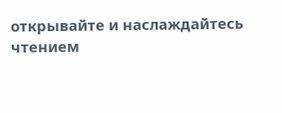открывайте и наслаждайтесь чтением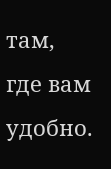там, где вам удобно.